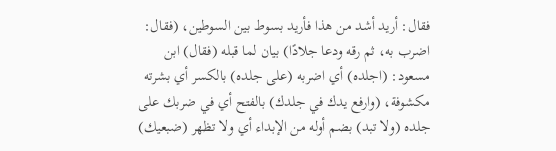فقال: أريد أشد من هذا فأريد بسوط بين السوطين، (فقال: اضرب به، ثم رقه ودعا جلادًا) بيان لما قبله (فقال) ابن مسعود: (اجلده) أي اضربه (على جلده) بالكسر أي بشرته مكشوفة، (وارفع يدك في جلدك) بالفتح أي في ضربك على جلده (ولا تبد) بضم أوله من الإبداء أي ولا تظهر (ضبعيك)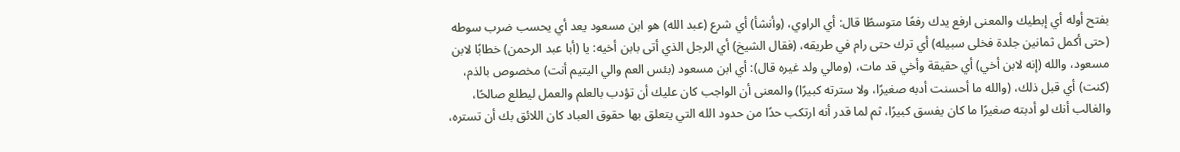بفتح أوله أي إبطيك والمعنى ارفع يدك رفعًا متوسطًا قال: أي الراوي، (وأنشأ) أي شرع (عبد الله) هو ابن مسعود يعد أي يحسب ضرب سوطه (حتى أكمل ثمانين جلدة فخلى سبيله) أي ترك حتى رام في طريقه، (فقال الشيخ) أي الرجل الذي أتى بابن أخيه: يا (أبا عبد الرحمن) خطابًا لابن مسعود، والله (إنه لابن أخي) أي حقيقة وأخي قد مات، (ومالي ولد غيره قال): أي ابن مسعود (بئس العم والي اليتيم أنت) مخصوص بالذم، (كنت) أي قبل ذلك، (والله ما أحسنت أدبه صغيرًا، ولا سترته كبيرًا) والمعنى أن الواجب كان عليك أن تؤدب بالعلم والعمل ليطلع صالحًا، والغالب أنك لو أدبته صغيرًا ما كان يفسق كبيرًا، ثم لما قدر أنه ارتكب حدًا من حدود الله التي يتعلق بها حقوق العباد كان اللائق بك أن تستره،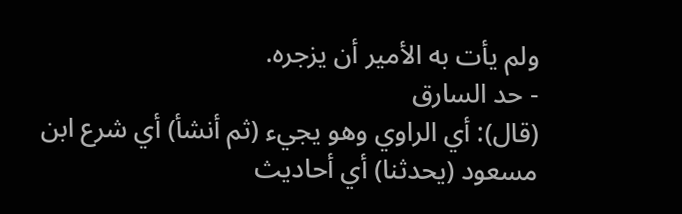ولم يأت به الأمير أن يزجره.
- حد السارق
(قال): أي الراوي وهو يجيء (ثم أنشأ) أي شرع ابن مسعود (يحدثنا) أي أحاديث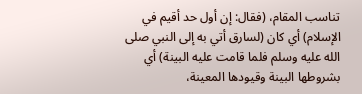تناسب المقام، (فقال: إن أول حد أقيم في الإسلام) أي كان (لسارق أتي به إلى النبي صلى الله عليه وسلم فلما قامت عليه البينة) أي بشروطها البينة وقيودها المعينة،